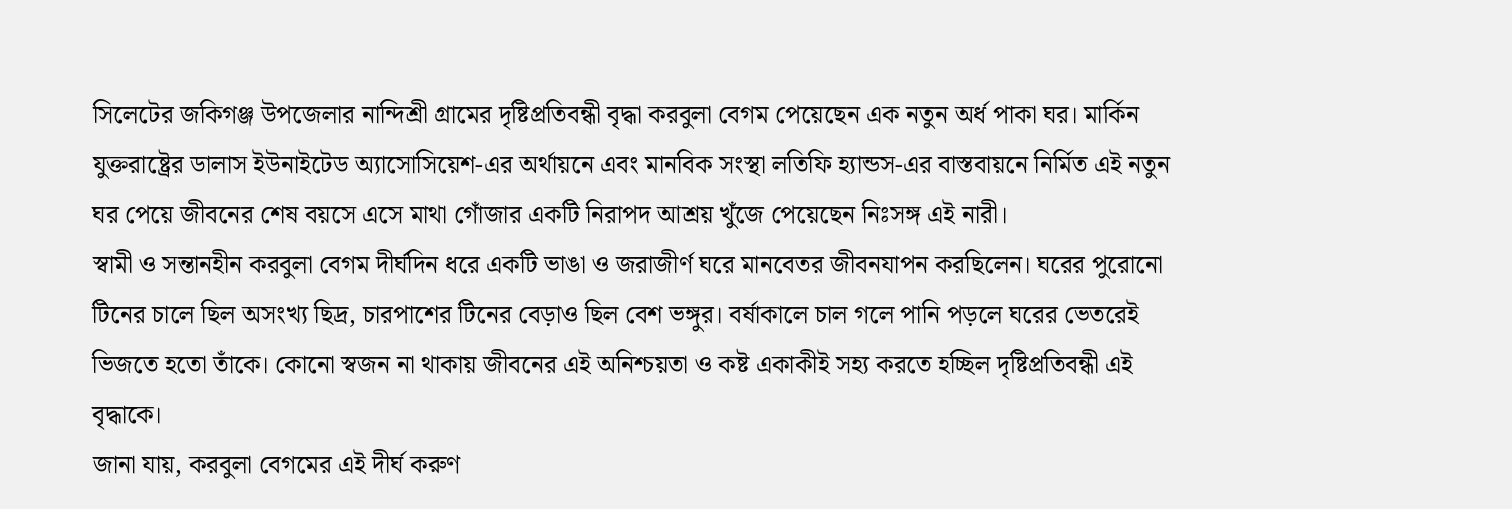সিলেটের জকিগঞ্জ উপজেলার নান্দিশ্রী গ্রামের দৃষ্টিপ্রতিবন্ধী বৃদ্ধা করবুলা বেগম পেয়েছেন এক নতুন অর্ধ পাকা ঘর। মার্কিন যুক্তরাষ্ট্রের ডালাস ইউনাইটেড অ্যাসোসিয়েশ-এর অর্থায়নে এবং মানবিক সংস্থা লতিফি হ্যান্ডস-এর বাস্তবায়নে নির্মিত এই নতুন ঘর পেয়ে জীবনের শেষ বয়সে এসে মাথা গোঁজার একটি নিরাপদ আশ্রয় খুঁজে পেয়েছেন নিঃসঙ্গ এই নারী।
স্বামী ও সন্তানহীন করবুলা বেগম দীর্ঘদিন ধরে একটি ভাঙা ও জরাজীর্ণ ঘরে মানবেতর জীবনযাপন করছিলেন। ঘরের পুরোনো টিনের চালে ছিল অসংখ্য ছিদ্র, চারপাশের টিনের বেড়াও ছিল বেশ ভঙ্গুর। বর্ষাকালে চাল গলে পানি পড়লে ঘরের ভেতরেই ভিজতে হতো তাঁকে। কোনো স্বজন না থাকায় জীবনের এই অনিশ্চয়তা ও কষ্ট একাকীই সহ্য করতে হচ্ছিল দৃষ্টিপ্রতিবন্ধী এই বৃদ্ধাকে।
জানা যায়, করবুলা বেগমের এই দীর্ঘ করুণ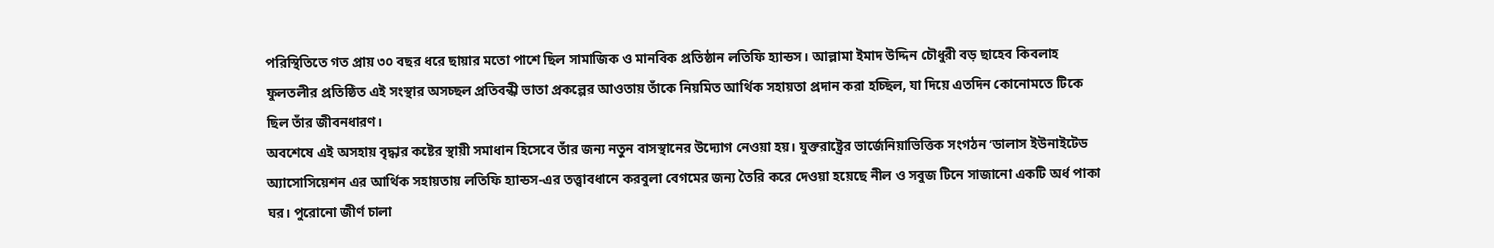পরিস্থিতিতে গত প্রায় ৩০ বছর ধরে ছায়ার মতো পাশে ছিল সামাজিক ও মানবিক প্রতিষ্ঠান লতিফি হ্যান্ডস। আল্লামা ইমাদ উদ্দিন চৌধুরী বড় ছাহেব কিবলাহ ফুলতলীর প্রতিষ্ঠিত এই সংস্থার অসচ্ছল প্রতিবন্ধী ভাতা প্রকল্পের আওতায় তাঁকে নিয়মিত আর্থিক সহায়তা প্রদান করা হচ্ছিল, যা দিয়ে এতদিন কোনোমতে টিকে ছিল তাঁর জীবনধারণ।
অবশেষে এই অসহায় বৃদ্ধার কষ্টের স্থায়ী সমাধান হিসেবে তাঁর জন্য নতুন বাসস্থানের উদ্যোগ নেওয়া হয়। যুক্তরাষ্ট্রের ভার্জেনিয়াভিত্তিক সংগঠন ‘ডালাস ইউনাইটেড অ্যাসোসিয়েশন এর আর্থিক সহায়তায় লতিফি হ্যান্ডস-এর তত্ত্বাবধানে করবুলা বেগমের জন্য তৈরি করে দেওয়া হয়েছে নীল ও সবুজ টিনে সাজানো একটি অর্ধ পাকা ঘর। পুরোনো জীর্ণ চালা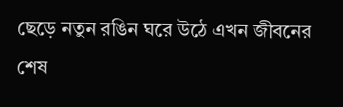ছেড়ে নতুন রঙিন ঘরে উঠে এখন জীবনের শেষ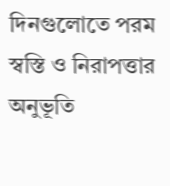দিনগুলোতে পরম স্বস্তি ও নিরাপত্তার অনুভূতি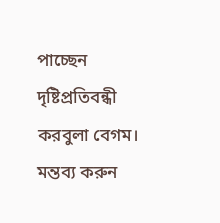পাচ্ছেন দৃষ্টিপ্রতিবন্ধী করবুলা বেগম।
মন্তব্য করুন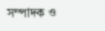সম্পাদক ও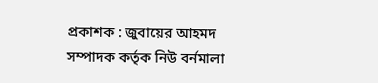প্রকাশক : জুবায়ের আহমদ
সম্পাদক কর্তৃক নিউ বর্নমালা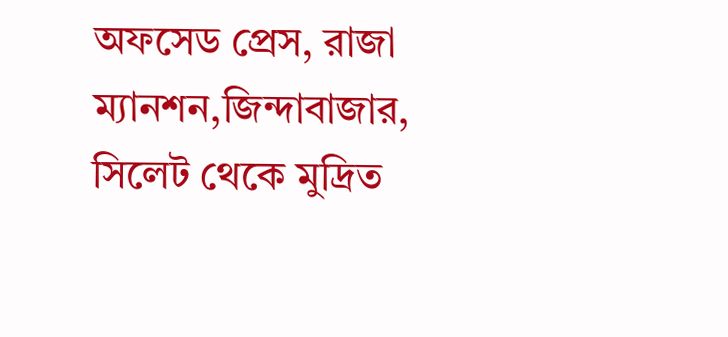অফসেড প্রেস, রাজা ম্যানশন,জিন্দাবাজার, সিলেট থেকে মুদ্রিত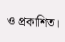ও প্রকাশিত।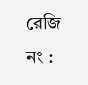রেজি নং :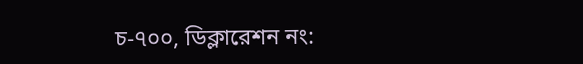চ-৭০০, ডিক্লারেশন নং: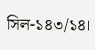সিল-১৪৩/১৪।